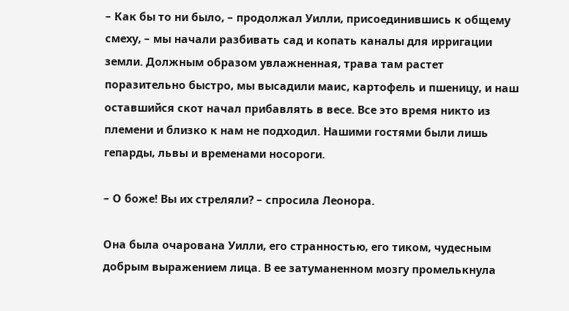– Как бы то ни было, – продолжал Уилли, присоединившись к общему смеху, – мы начали разбивать сад и копать каналы для ирригации земли. Должным образом увлажненная, трава там растет поразительно быстро, мы высадили маис, картофель и пшеницу, и наш оставшийся скот начал прибавлять в весе. Все это время никто из племени и близко к нам не подходил. Нашими гостями были лишь гепарды, львы и временами носороги.

– О боже! Вы их стреляли? – спросила Леонора.

Она была очарована Уилли, его странностью, его тиком, чудесным добрым выражением лица. В ее затуманенном мозгу промелькнула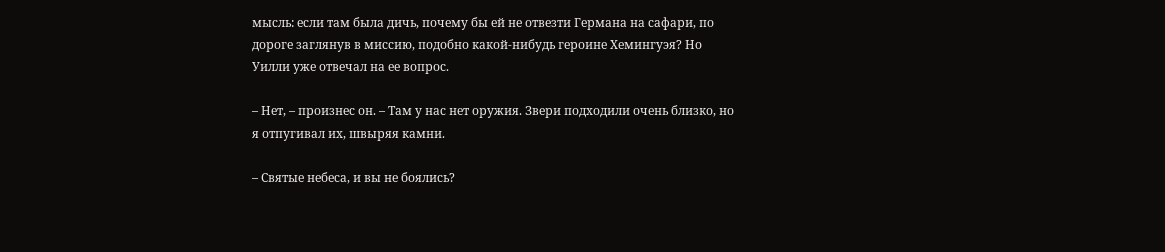мысль: если там была дичь, почему бы ей не отвезти Германа на сафари, по дороге заглянув в миссию, подобно какой-нибудь героине Хемингуэя? Но Уилли уже отвечал на ее вопрос.

– Нет, – произнес он. – Там у нас нет оружия. Звери подходили очень близко, но я отпугивал их, швыряя камни.

– Святые небеса, и вы не боялись?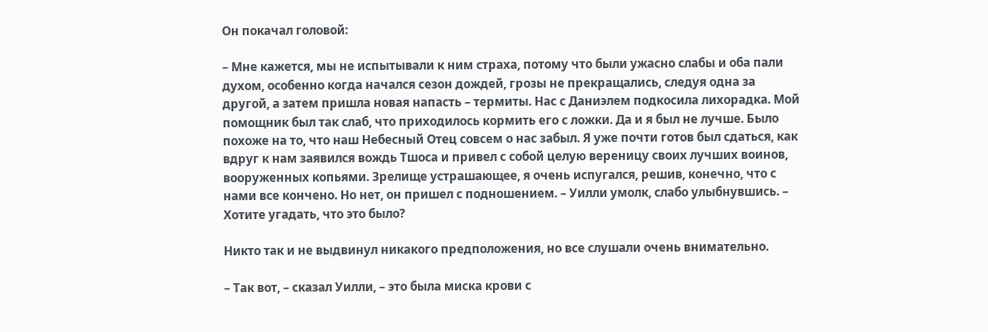Он покачал головой:

– Мне кажется, мы не испытывали к ним страха, потому что были ужасно слабы и оба пали духом, особенно когда начался сезон дождей, грозы не прекращались, следуя одна за другой, а затем пришла новая напасть – термиты. Нас с Даниэлем подкосила лихорадка. Мой помощник был так слаб, что приходилось кормить его с ложки. Да и я был не лучше. Было похоже на то, что наш Небесный Отец совсем о нас забыл. Я уже почти готов был сдаться, как вдруг к нам заявился вождь Тшоса и привел с собой целую вереницу своих лучших воинов, вооруженных копьями. Зрелище устрашающее, я очень испугался, решив, конечно, что с нами все кончено. Но нет, он пришел с подношением. – Уилли умолк, слабо улыбнувшись. – Хотите угадать, что это было?

Никто так и не выдвинул никакого предположения, но все слушали очень внимательно.

– Так вот, – сказал Уилли, – это была миска крови с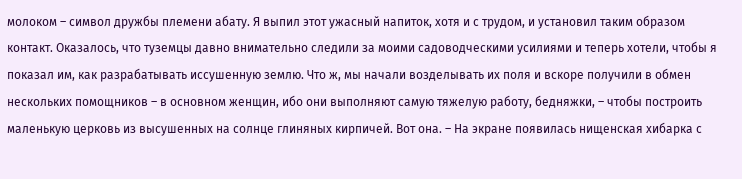молоком – символ дружбы племени абату. Я выпил этот ужасный напиток, хотя и с трудом, и установил таким образом контакт. Оказалось, что туземцы давно внимательно следили за моими садоводческими усилиями и теперь хотели, чтобы я показал им, как разрабатывать иссушенную землю. Что ж, мы начали возделывать их поля и вскоре получили в обмен нескольких помощников – в основном женщин, ибо они выполняют самую тяжелую работу, бедняжки, – чтобы построить маленькую церковь из высушенных на солнце глиняных кирпичей. Вот она. – На экране появилась нищенская хибарка с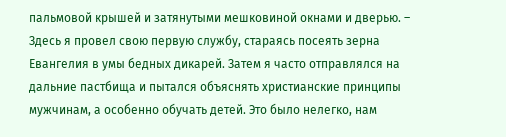пальмовой крышей и затянутыми мешковиной окнами и дверью. – Здесь я провел свою первую службу, стараясь посеять зерна Евангелия в умы бедных дикарей. Затем я часто отправлялся на дальние пастбища и пытался объяснять христианские принципы мужчинам, а особенно обучать детей. Это было нелегко, нам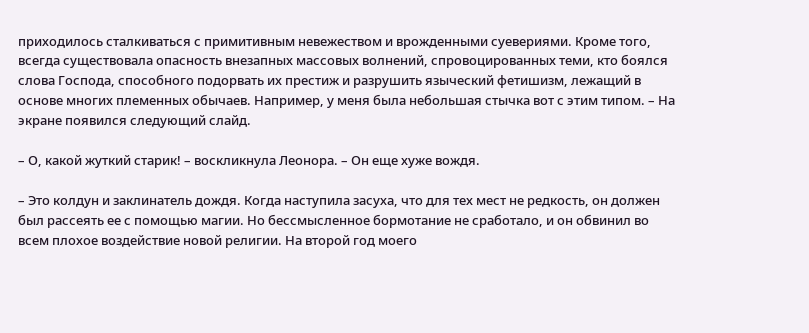приходилось сталкиваться с примитивным невежеством и врожденными суевериями. Кроме того, всегда существовала опасность внезапных массовых волнений, спровоцированных теми, кто боялся слова Господа, способного подорвать их престиж и разрушить языческий фетишизм, лежащий в основе многих племенных обычаев. Например, у меня была небольшая стычка вот с этим типом. – На экране появился следующий слайд.

– О, какой жуткий старик! – воскликнула Леонора. – Он еще хуже вождя.

– Это колдун и заклинатель дождя. Когда наступила засуха, что для тех мест не редкость, он должен был рассеять ее с помощью магии. Но бессмысленное бормотание не сработало, и он обвинил во всем плохое воздействие новой религии. На второй год моего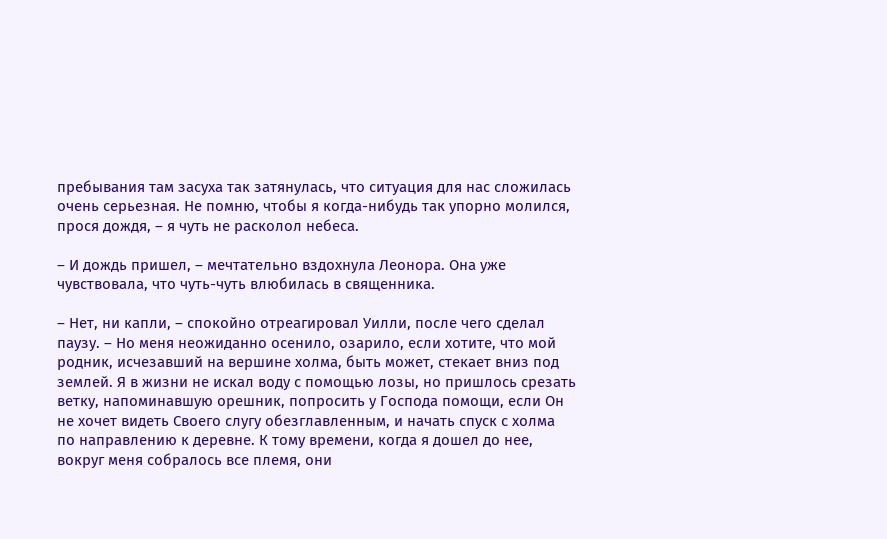пребывания там засуха так затянулась, что ситуация для нас сложилась очень серьезная. Не помню, чтобы я когда-нибудь так упорно молился, прося дождя, – я чуть не расколол небеса.

– И дождь пришел, – мечтательно вздохнула Леонора. Она уже чувствовала, что чуть-чуть влюбилась в священника.

– Нет, ни капли, – спокойно отреагировал Уилли, после чего сделал паузу. – Но меня неожиданно осенило, озарило, если хотите, что мой родник, исчезавший на вершине холма, быть может, стекает вниз под землей. Я в жизни не искал воду с помощью лозы, но пришлось срезать ветку, напоминавшую орешник, попросить у Господа помощи, если Он не хочет видеть Своего слугу обезглавленным, и начать спуск с холма по направлению к деревне. К тому времени, когда я дошел до нее, вокруг меня собралось все племя, они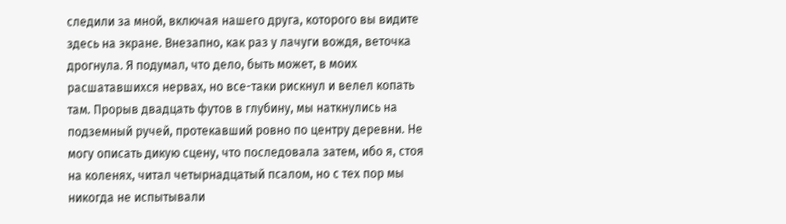следили за мной, включая нашего друга, которого вы видите здесь на экране. Внезапно, как раз у лачуги вождя, веточка дрогнула. Я подумал, что дело, быть может, в моих расшатавшихся нервах, но все-таки рискнул и велел копать там. Прорыв двадцать футов в глубину, мы наткнулись на подземный ручей, протекавший ровно по центру деревни. Не могу описать дикую сцену, что последовала затем, ибо я, стоя на коленях, читал четырнадцатый псалом, но с тех пор мы никогда не испытывали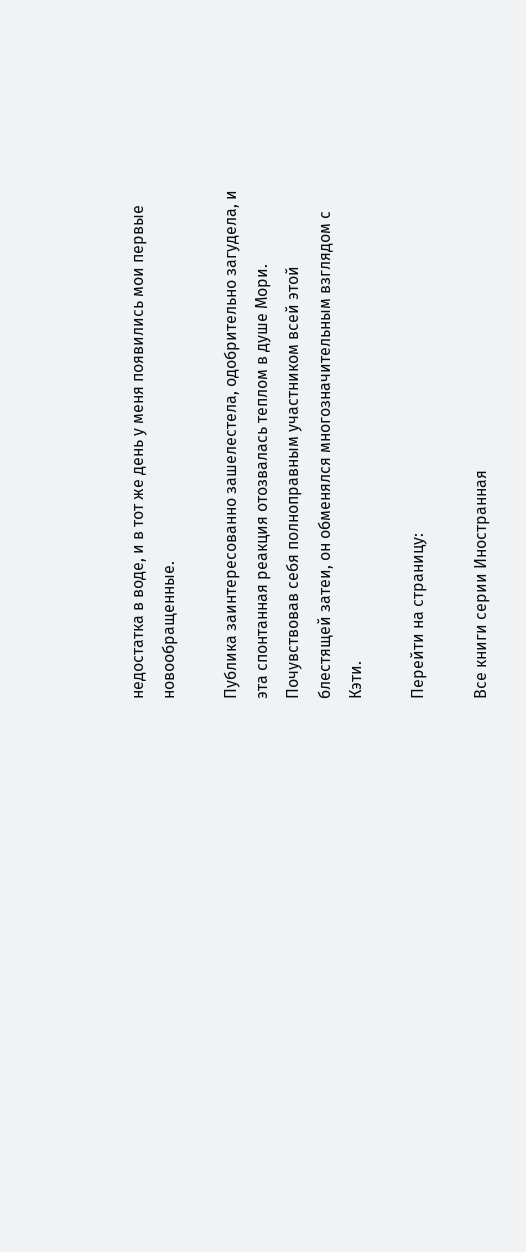недостатка в воде, и в тот же день у меня появились мои первые новообращенные.

Публика заинтересованно зашелестела, одобрительно загудела, и эта спонтанная реакция отозвалась теплом в душе Мори. Почувствовав себя полноправным участником всей этой блестящей затеи, он обменялся многозначительным взглядом с Кэти.

Перейти на страницу:

Все книги серии Иностранная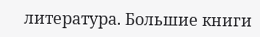литература. Большие книги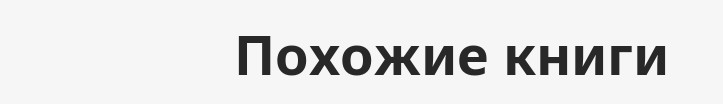Похожие книги